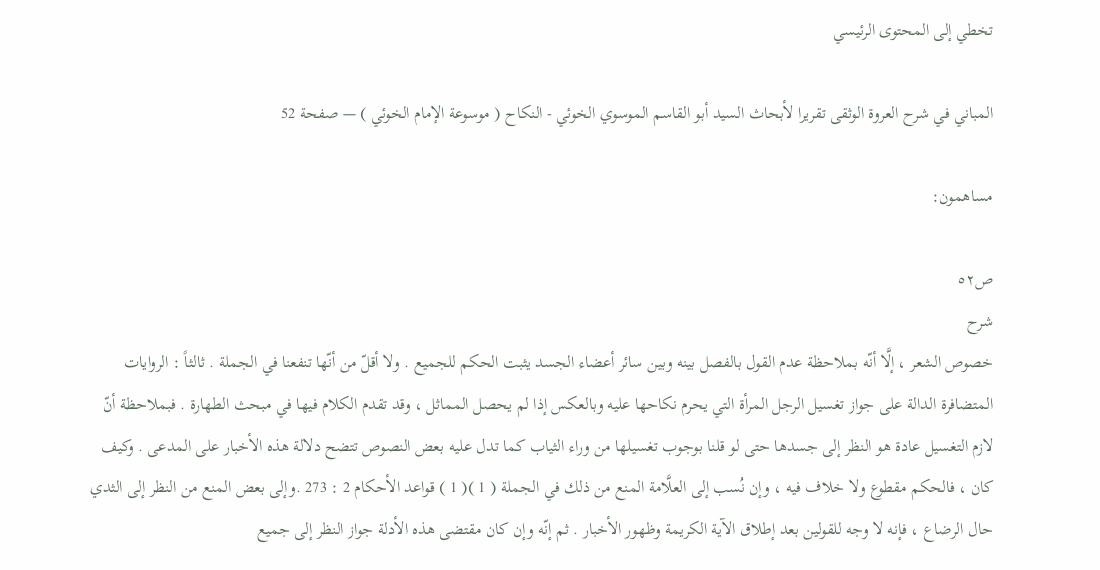تخطي إلى المحتوى الرئيسي

المباني في شرح العروة الوثقى تقريرا لأبحاث السيد أبو القاسم الموسوي الخوئي - النكاح ( موسوعة الإمام الخوئي ) — صفحة 52

مساهمون:

ص٥٢
شرح
خصوص الشعر ، إلَّا أنّه بملاحظة عدم القول بالفصل بينه وبين سائر أعضاء الجسد يثبت الحكم للجميع . ولا أقلّ من أنّها تنفعنا في الجملة . ثالثاً : الروايات المتضافرة الدالة على جواز تغسيل الرجل المرأة التي يحرم نكاحها عليه وبالعكس إذا لم يحصل المماثل ، وقد تقدم الكلام فيها في مبحث الطهارة . فبملاحظة أنّ لازم التغسيل عادة هو النظر إلى جسدها حتى لو قلنا بوجوب تغسيلها من وراء الثياب كما تدل عليه بعض النصوص تتضح دلالة هذه الأخبار على المدعى . وكيف كان ، فالحكم مقطوع ولا خلاف فيه ، وإن نُسب إلى العلَّامة المنع من ذلك في الجملة ( 1 )( 1 ) قواعد الأحكام 2 : 273 .وإلى بعض المنع من النظر إلى الثدي حال الرضاع ، فإنه لا وجه للقولين بعد إطلاق الآية الكريمة وظهور الأخبار . ثم إنّه وإن كان مقتضى هذه الأدلة جواز النظر إلى جميع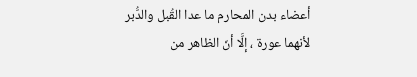أعضاء بدن المحارم ما عدا القُبل والدُّبر لأنهما عورة ، إلَّا أنّ الظاهر من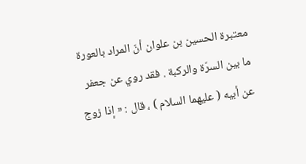معتبرة الحسين بن علوان أنّ المراد بالعورة ما بين السرّة والركبة . فقد روي عن جعفر عن أبيه ( عليهما السلام ) ، قال : « إذا زوج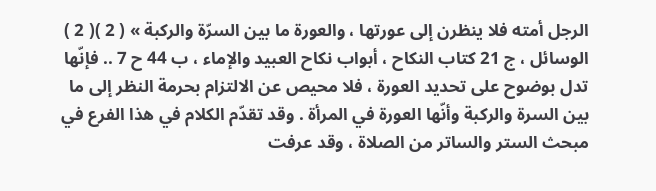الرجل أمته فلا ينظرن إلى عورتها ، والعورة ما بين السرّة والركبة » ( 2 )( 2 ) الوسائل ، ج 21 كتاب النكاح ، أبواب نكاح العبيد والإماء ، ب 44 ح 7 .. فإنّها تدل بوضوح على تحديد العورة ، فلا محيص عن الالتزام بحرمة النظر إلى ما بين السرة والركبة وأنّها العورة في المرأة . وقد تقدّم الكلام في هذا الفرع في مبحث الستر والساتر من الصلاة ، وقد عرفت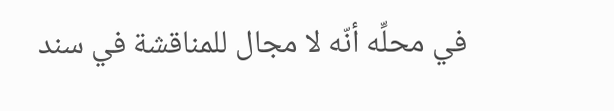في محلِّه أنّه لا مجال للمناقشة في سند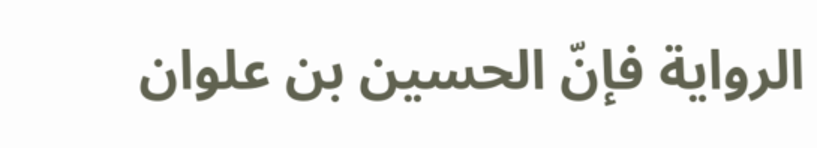الرواية فإنّ الحسين بن علوان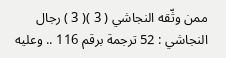ممن وثّقه النجاشي ( 3 )( 3 ) رجال النجاشي : 52 ترجمة برقم 116 .. وعليه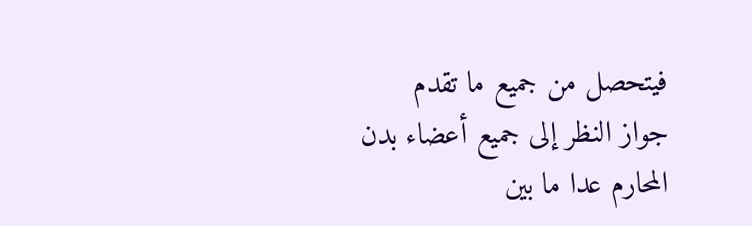فيتحصل من جميع ما تقدم جواز النظر إلى جميع أعضاء بدن المحارم عدا ما بين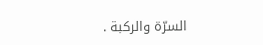السرّة والركبة .